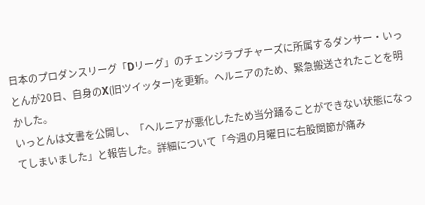日本のプロダンスリーグ「Dリーグ」のチェンジラプチャーズに所属するダンサー・いっとんが20日、自身のX(旧ツイッター)を更新。ヘルニアのため、緊急搬送されたことを明かした。
いっとんは文書を公開し、「ヘルニアが悪化したため当分踊ることができない状態になってしまいました」と報告した。詳細について「今週の月曜日に右股関節が痛み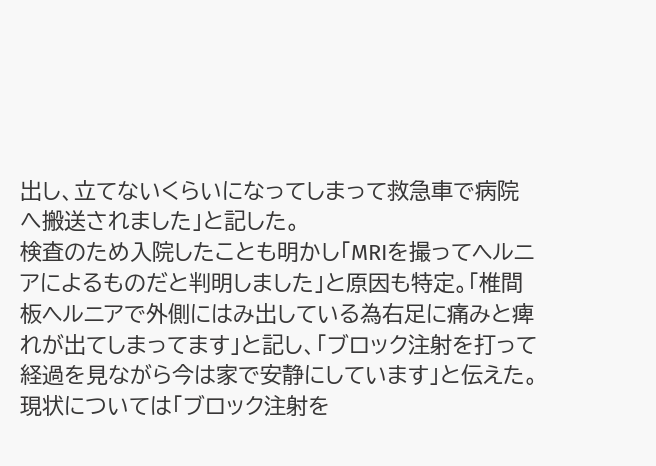出し、立てないくらいになってしまって救急車で病院へ搬送されました」と記した。
検査のため入院したことも明かし「MRIを撮ってヘルニアによるものだと判明しました」と原因も特定。「椎間板ヘルニアで外側にはみ出している為右足に痛みと痺れが出てしまってます」と記し、「ブロック注射を打って経過を見ながら今は家で安静にしています」と伝えた。
現状については「ブロック注射を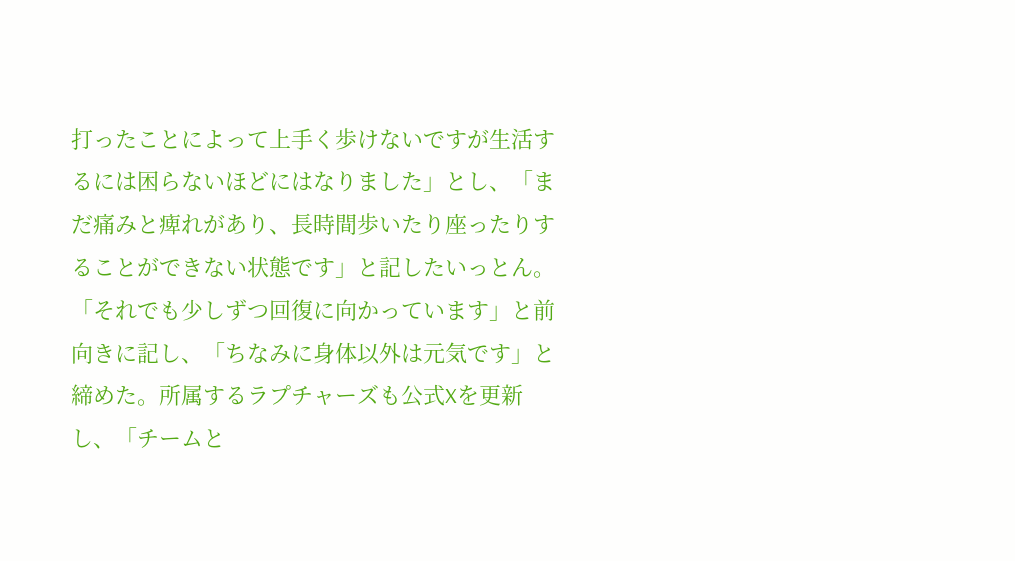打ったことによって上手く歩けないですが生活するには困らないほどにはなりました」とし、「まだ痛みと痺れがあり、長時間歩いたり座ったりすることができない状態です」と記したいっとん。「それでも少しずつ回復に向かっています」と前向きに記し、「ちなみに身体以外は元気です」と締めた。所属するラプチャーズも公式Xを更新し、「チームと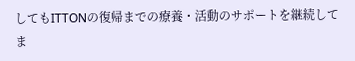してもITTONの復帰までの療養・活動のサポートを継続してま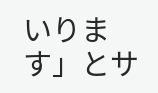いります」とサ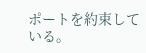ポートを約束している。